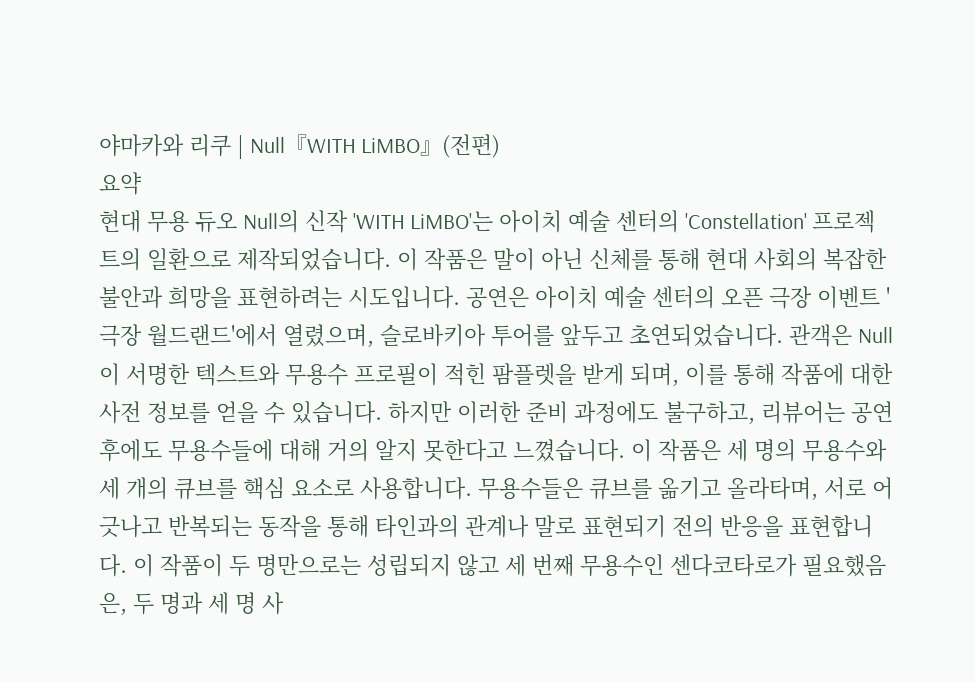야마카와 리쿠 | Null『WITH LiMBO』(전편)
요약
현대 무용 듀오 Null의 신작 'WITH LiMBO'는 아이치 예술 센터의 'Constellation' 프로젝트의 일환으로 제작되었습니다. 이 작품은 말이 아닌 신체를 통해 현대 사회의 복잡한 불안과 희망을 표현하려는 시도입니다. 공연은 아이치 예술 센터의 오픈 극장 이벤트 '극장 월드랜드'에서 열렸으며, 슬로바키아 투어를 앞두고 초연되었습니다. 관객은 Null이 서명한 텍스트와 무용수 프로필이 적힌 팜플렛을 받게 되며, 이를 통해 작품에 대한 사전 정보를 얻을 수 있습니다. 하지만 이러한 준비 과정에도 불구하고, 리뷰어는 공연 후에도 무용수들에 대해 거의 알지 못한다고 느꼈습니다. 이 작품은 세 명의 무용수와 세 개의 큐브를 핵심 요소로 사용합니다. 무용수들은 큐브를 옮기고 올라타며, 서로 어긋나고 반복되는 동작을 통해 타인과의 관계나 말로 표현되기 전의 반응을 표현합니다. 이 작품이 두 명만으로는 성립되지 않고 세 번째 무용수인 센다코타로가 필요했음은, 두 명과 세 명 사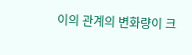이의 관계의 변화량이 크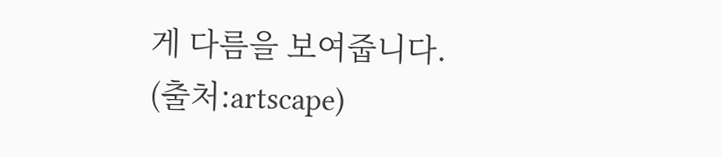게 다름을 보여줍니다.
(출처:artscape)